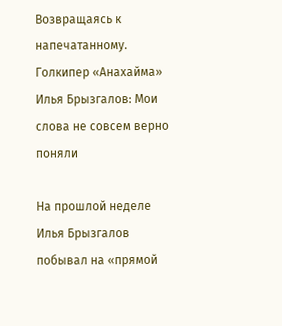Возвращаясь к напечатанному. Голкипер «Анахайма» Илья Брызгалов: Мои слова не совсем верно поняли

На прошлой неделе Илья Брызгалов побывал на «прямой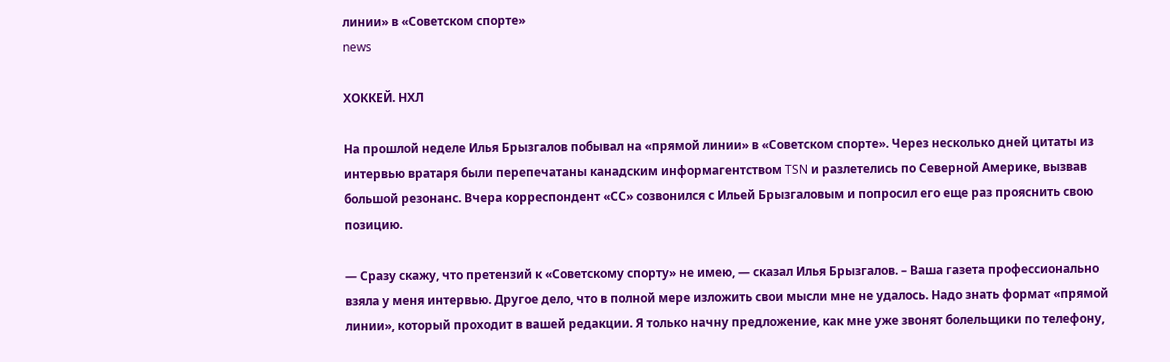линии» в «Советском спорте»
news

ХОККЕЙ. НХЛ

На прошлой неделе Илья Брызгалов побывал на «прямой линии» в «Советском спорте». Через несколько дней цитаты из интервью вратаря были перепечатаны канадским информагентством TSN и разлетелись по Северной Америке, вызвав большой резонанс. Вчера корреспондент «СС» созвонился с Ильей Брызгаловым и попросил его еще раз прояснить свою позицию.

— Сразу скажу, что претензий к «Советскому спорту» не имею, — сказал Илья Брызгалов. – Ваша газета профессионально взяла у меня интервью. Другое дело, что в полной мере изложить свои мысли мне не удалось. Надо знать формат «прямой линии», который проходит в вашей редакции. Я только начну предложение, как мне уже звонят болельщики по телефону,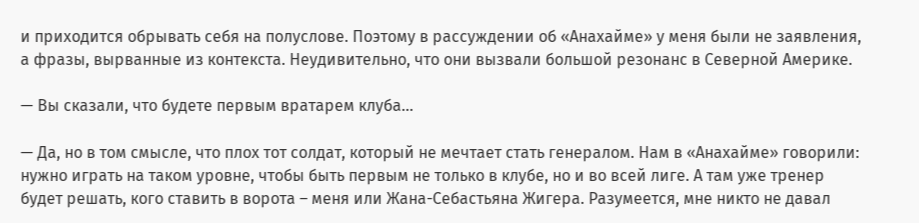и приходится обрывать себя на полуслове. Поэтому в рассуждении об «Анахайме» у меня были не заявления, а фразы, вырванные из контекста. Неудивительно, что они вызвали большой резонанс в Северной Америке.

— Вы сказали, что будете первым вратарем клуба…

— Да, но в том смысле, что плох тот солдат, который не мечтает стать генералом. Нам в «Анахайме» говорили: нужно играть на таком уровне, чтобы быть первым не только в клубе, но и во всей лиге. А там уже тренер будет решать, кого ставить в ворота – меня или Жана-Себастьяна Жигера. Разумеется, мне никто не давал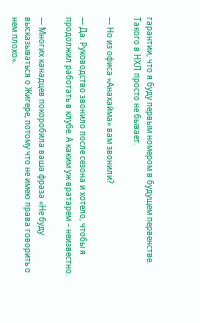гарантии, что я буду первым номером в будущем первенстве. Такого в НХЛ просто не бывает.

— Но из офиса «Анахайма» вам звонили?

— Да. Руководство звонило после сезона и хотело, чтобы я продолжил работать в клубе. А каким уж вратарем – неизвестно.

— Многих канадцев покоробила ваша фраза «Не буду высказываться о Жигере, потому что не имею права говорить о нем плохо».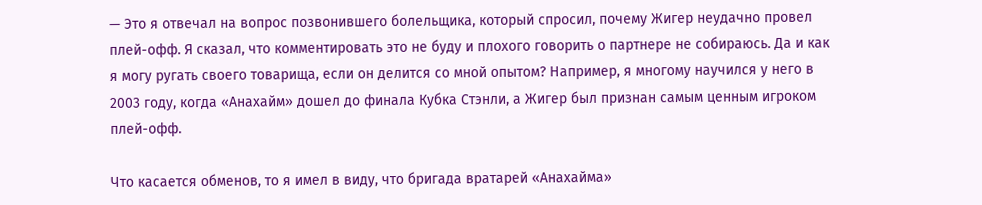— Это я отвечал на вопрос позвонившего болельщика, который спросил, почему Жигер неудачно провел плей-офф. Я сказал, что комментировать это не буду и плохого говорить о партнере не собираюсь. Да и как я могу ругать своего товарища, если он делится со мной опытом? Например, я многому научился у него в 2003 году, когда «Анахайм» дошел до финала Кубка Стэнли, а Жигер был признан самым ценным игроком плей-офф.

Что касается обменов, то я имел в виду, что бригада вратарей «Анахайма»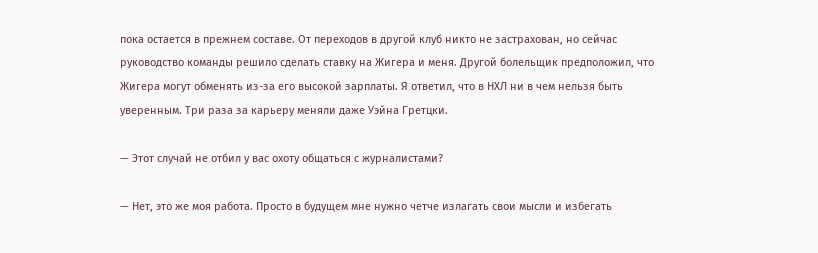пока остается в прежнем составе. От переходов в другой клуб никто не застрахован, но сейчас руководство команды решило сделать ставку на Жигера и меня. Другой болельщик предположил, что Жигера могут обменять из-за его высокой зарплаты. Я ответил, что в НХЛ ни в чем нельзя быть уверенным. Три раза за карьеру меняли даже Уэйна Гретцки.

— Этот случай не отбил у вас охоту общаться с журналистами?

— Нет, это же моя работа. Просто в будущем мне нужно четче излагать свои мысли и избегать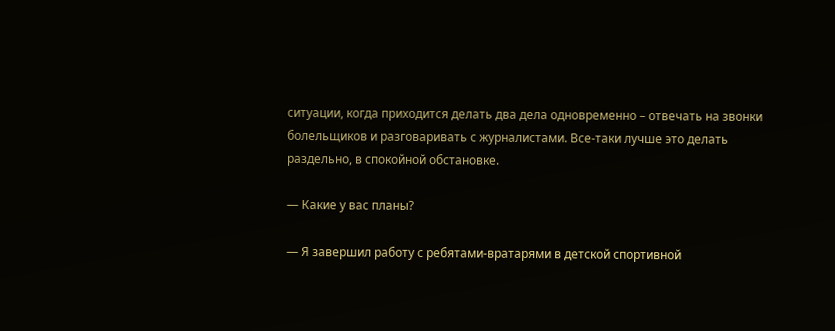ситуации, когда приходится делать два дела одновременно – отвечать на звонки болельщиков и разговаривать с журналистами. Все-таки лучше это делать раздельно, в спокойной обстановке.

— Какие у вас планы?

— Я завершил работу с ребятами-вратарями в детской спортивной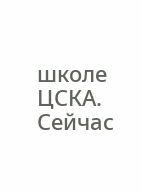школе ЦСКА. Сейчас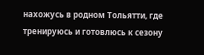нахожусь в родном Тольятти, где тренируюсь и готовлюсь к сезону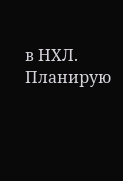в НХЛ. Планирую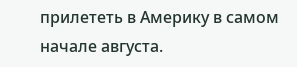прилететь в Америку в самом начале августа.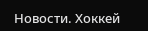Новости. Хоккей